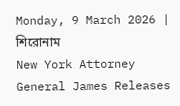Monday, 9 March 2026 |
শিরোনাম
New York Attorney General James Releases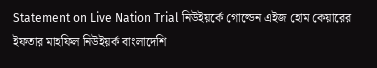Statement on Live Nation Trial নিউইয়র্কে গোল্ডেন এইজ হোম কেয়ারের ইফতার মাহফিল নিউইয়র্ক বাংলাদেশি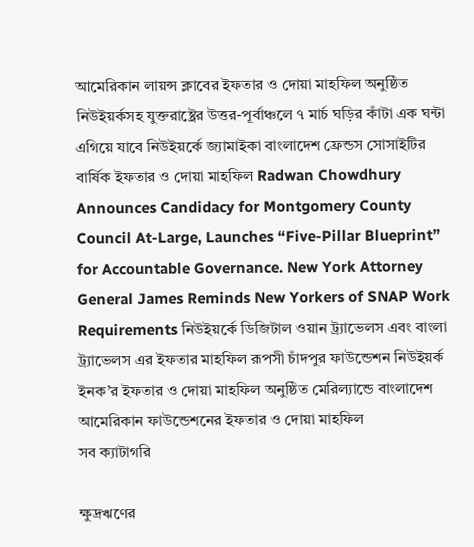আমেরিকান লায়ন্স ক্লাবের ইফতার ও দোয়া মাহফিল অনুষ্ঠিত নিউইয়র্কসহ যুক্তরাষ্ট্রের উত্তর-পূর্বাঞ্চলে ৭ মার্চ ঘড়ির কাঁটা এক ঘন্টা এগিয়ে যাবে নিউইয়র্কে জ্যামাইকা বাংলাদেশ ফ্রেন্ডস সোসাইটির বার্ষিক ইফতার ও দোয়া মাহফিল Radwan Chowdhury Announces Candidacy for Montgomery County Council At-Large, Launches “Five-Pillar Blueprint” for Accountable Governance. New York Attorney General James Reminds New Yorkers of SNAP Work Requirements নিউইয়র্কে ডিজিটাল ওয়ান ট্র্যাভেলস এবং বাংলা ট্র্যাভেলস এর ইফতার মাহফিল রূপসী চাঁদপুর ফাউন্ডেশন নিউইয়র্ক ইনক’র ইফতার ও দোয়া মাহফিল অনুষ্ঠিত মেরিল্যান্ডে বাংলাদেশ আমেরিকান ফাউন্ডেশনের ইফতার ও দোয়া মাহফিল
সব ক্যাটাগরি

ক্ষুদ্রঋণের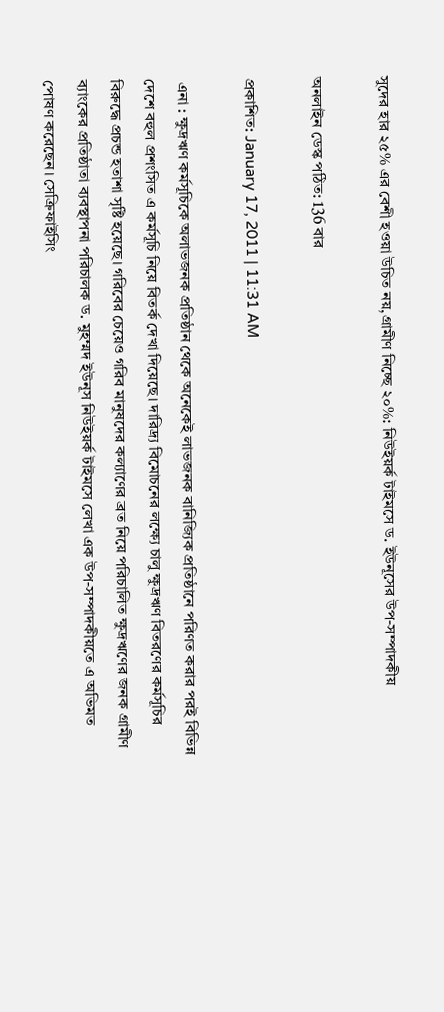সুদের হার ২৫% এর বেশী হওয়া উচিত নয়,গ্রামীণ নিচ্ছে ২০%: নিউইয়র্ক টাইমসে ড. ইউনূসের উপ-সম্পাদকীয়

অনলাইন ডেস্ক পঠিত: 136 বার

প্রকাশিত: January 17, 2011 | 11:31 AM

 এনা : ক্ষুদ্রঋণ কর্মসূচিকে অলাভজনক প্রতিষ্ঠান থেকে অনেকেই লাভজনক বানিজ্যিক প্রতিষ্ঠানে পরিণত করার পরই বিভিন্ন দেশে বহুল প্রশংসিত এ কর্মসূচি নিয়ে বিতর্ক দেখা দিয়েছে। দারিদ্র্য বিমোচনের লক্ষ্যে চালু ক্ষুদ্রঋণ বিতরণের কর্মসূচির বিরুদ্ধে প্রচন্ড হতাশা সৃষ্টি হয়েছে। গরিবের চেয়েও গরিব মানুষদের কল্যাণের ব্রত নিয়ে পরিচালিত ক্ষুদ্রঋণের জনক গ্রামীণ ব্যাংকের প্রতিষ্ঠাতা ব্যবস্থাপনা পরিচালক ড. মুহম্মদ ইউনূস নিউইয়র্ক টাইমসে লেখা এক উপ-সম্পাদকীয়তে এ অভিমত পোষণ করেছেন। সেক্রিফাইসিং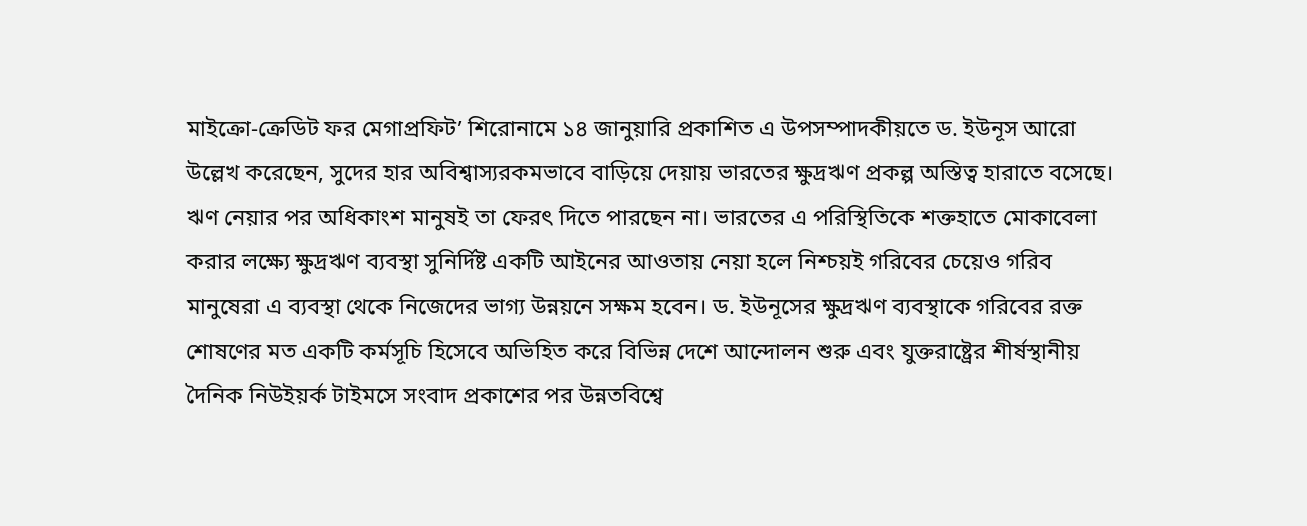মাইক্রো-ক্রেডিট ফর মেগাপ্রফিট’ শিরোনামে ১৪ জানুয়ারি প্রকাশিত এ উপসম্পাদকীয়তে ড. ইউনূস আরো উল্লেখ করেছেন, সুদের হার অবিশ্বাস্যরকমভাবে বাড়িয়ে দেয়ায় ভারতের ক্ষুদ্রঋণ প্রকল্প অস্তিত্ব হারাতে বসেছে। ঋণ নেয়ার পর অধিকাংশ মানুষই তা ফেরৎ দিতে পারছেন না। ভারতের এ পরিস্থিতিকে শক্তহাতে মোকাবেলা করার লক্ষ্যে ক্ষুদ্রঋণ ব্যবস্থা সুনির্দিষ্ট একটি আইনের আওতায় নেয়া হলে নিশ্চয়ই গরিবের চেয়েও গরিব মানুষেরা এ ব্যবস্থা থেকে নিজেদের ভাগ্য উন্নয়নে সক্ষম হবেন। ড. ইউনূসের ক্ষুদ্রঋণ ব্যবস্থাকে গরিবের রক্ত শোষণের মত একটি কর্মসূচি হিসেবে অভিহিত করে বিভিন্ন দেশে আন্দোলন শুরু এবং যুক্তরাষ্ট্রের শীর্ষস্থানীয় দৈনিক নিউইয়র্ক টাইমসে সংবাদ প্রকাশের পর উন্নতবিশ্বে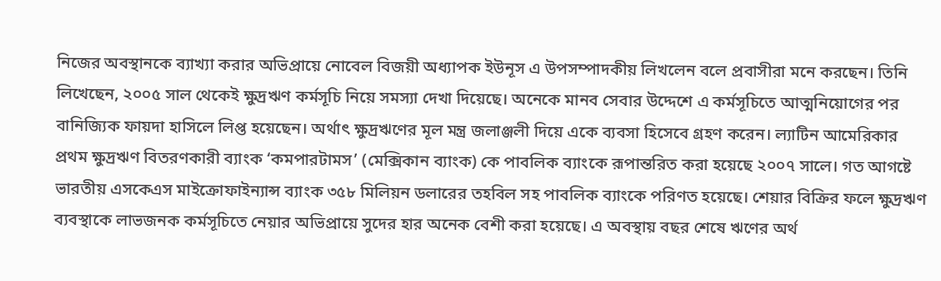নিজের অবস্থানকে ব্যাখ্যা করার অভিপ্রায়ে নোবেল বিজয়ী অধ্যাপক ইউনূস এ উপসম্পাদকীয় লিখলেন বলে প্রবাসীরা মনে করছেন। তিনি লিখেছেন, ২০০৫ সাল থেকেই ক্ষুদ্রঋণ কর্মসূচি নিয়ে সমস্যা দেখা দিয়েছে। অনেকে মানব সেবার উদ্দেশে এ কর্মসূচিতে আত্মনিয়োগের পর বানিজ্যিক ফায়দা হাসিলে লিপ্ত হয়েছেন। অর্থাৎ ক্ষুদ্রঋণের মূল মন্ত্র জলাঞ্জলী দিয়ে একে ব্যবসা হিসেবে গ্রহণ করেন। ল্যাটিন আমেরিকার প্রথম ক্ষুদ্রঋণ বিতরণকারী ব্যাংক ‘কমপারটামস’ (মেক্সিকান ব্যাংক) কে পাবলিক ব্যাংকে রূপান্তরিত করা হয়েছে ২০০৭ সালে। গত আগষ্টে ভারতীয় এসকেএস মাইক্রোফাইন্যান্স ব্যাংক ৩৫৮ মিলিয়ন ডলারের তহবিল সহ পাবলিক ব্যাংকে পরিণত হয়েছে। শেয়ার বিক্রির ফলে ক্ষুদ্রঋণ ব্যবস্থাকে লাভজনক কর্মসূচিতে নেয়ার অভিপ্রায়ে সুদের হার অনেক বেশী করা হয়েছে। এ অবস্থায় বছর শেষে ঋণের অর্থ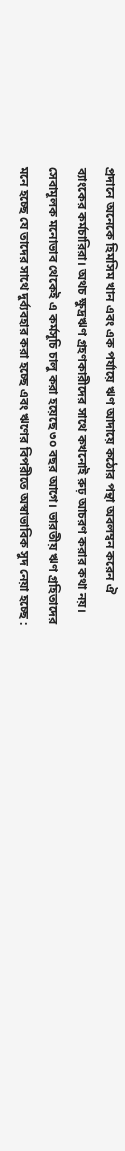প্রদানে অনেকে হিমসিম খান এবং এক পর্যায়ে ঋণ আদায়ে কঠোর পন্থা অবলম্বন করেন ঐ ব্যাংকের কর্মচারিরা। অথচ ক্ষুদ্রঋণ গ্রহণকারীদের সাথে কখনোই রুঢ় আচরণ করার কথা নয়। সেবামূলক মনোভাব থেকেই এ কর্মসূচি চালু করা হয়েছে ৩০ বছর আগে। ভারতীয় ঋণ গ্রহিতাদের মনে হচ্ছে যে তাদের সাথে দুর্ব্যবহার করা হচ্ছে এবং ঋণের বিপরীতে অস্বাভাবিক সুদ নেয়া হচ্ছে :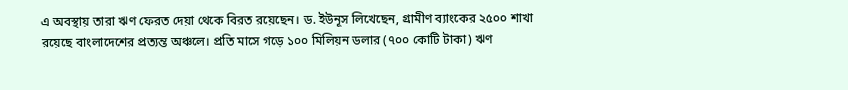এ অবস্থায় তারা ঋণ ফেরত দেয়া থেকে বিরত রয়েছেন। ড. ইউনূস লিখেছেন, গ্রামীণ ব্যাংকের ২৫০০ শাখা রয়েছে বাংলাদেশের প্রত্যন্ত অঞ্চলে। প্রতি মাসে গড়ে ১০০ মিলিয়ন ডলার (৭০০ কোটি টাকা) ঋণ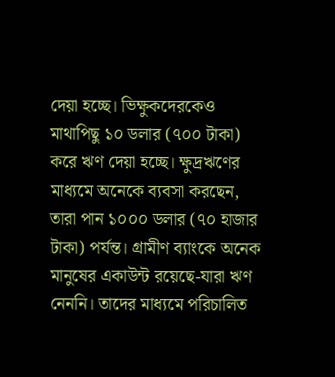দেয়া হচ্ছে। ভিক্ষুকদেরকেও মাথাপিছু ১০ ডলার (৭০০ টাকা) করে ঋণ দেয়া হচ্ছে। ক্ষুদ্রঋণের মাধ্যমে অনেকে ব্যবসা করছেন, তারা পান ১০০০ ডলার (৭০ হাজার টাকা) পর্যন্ত। গ্রামীণ ব্যাংকে অনেক মানুষের একাউন্ট রয়েছে-যারা ঋণ নেননি। তাদের মাধ্যমে পরিচালিত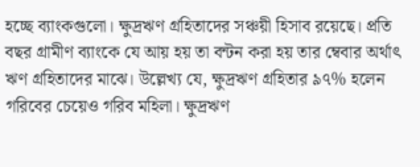হচ্ছে ব্যাংকগুলো। ক্ষুদ্রঋণ গ্রহিতাদের সঞ্চয়ী হিসাব রয়েছে। প্রতি বছর গ্রামীণ ব্যাংকে যে আয় হয় তা বন্টন করা হয় তার ম্বেবার অর্থাৎ ঋণ গ্রহিতাদের মাঝে। উল্লেখ্য যে, ক্ষুদ্রঋণ গ্রহিতার ৯৭% হলেন গরিবের চেয়েও গরিব মহিলা। ক্ষুদ্রঋণ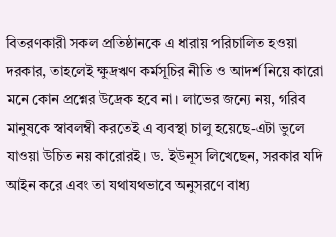বিতরণকারী সকল প্রতিষ্ঠানকে এ ধারায় পরিচালিত হওয়া দরকার, তাহলেই ক্ষুদ্রঋণ কর্মসূচির নীতি ও আদর্শ নিয়ে কারো মনে কোন প্রশ্নের উদ্রেক হবে না। লাভের জন্যে নয়, গরিব মানুষকে স্বাবলম্বী করতেই এ ব্যবস্থা চালু হয়েছে-এটা ভুলে যাওয়া উচিত নয় কারোরই। ড. ইউনূস লিখেছেন, সরকার যদি আইন করে এবং তা যথাযথভাবে অনুসরণে বাধ্য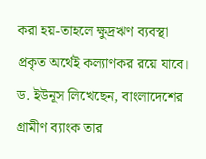করা হয়-তাহলে ক্ষুদ্রঋণ ব্যবস্থা প্রকৃত অর্থেই কল্যাণকর রয়ে যাবে। ড. ইউনূস লিখেছেন, বাংলাদেশের গ্রামীণ ব্যাংক তার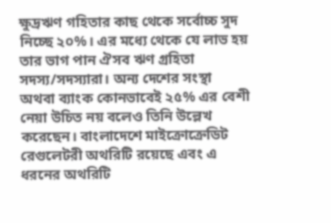ক্ষুদ্রঋণ গহিতার কাছ থেকে সর্বোচ্চ সুদ নিচ্ছে ২০%। এর মধ্যে থেকে যে লাভ হয় তার ভাগ পান ঐসব ঋণ গ্রহিতা সদস্য/সদস্যারা। অন্য দেশের সংস্থা অথবা ব্যাংক কোনভাবেই ২৫% এর বেশী নেয়া উচিত নয় বলেও তিনি উল্লেখ করেছেন। বাংলাদেশে মাইক্রোক্রেডিট রেগুলেটরী অথরিটি রয়েছে এবং এ ধরনের অথরিটি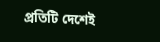প্রতিটি দেশেই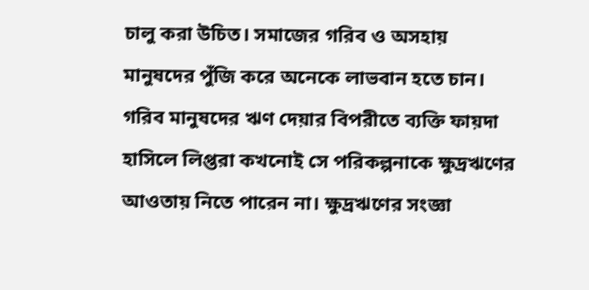চালু করা উচিত। সমাজের গরিব ও অসহায় মানুষদের পুঁজি করে অনেকে লাভবান হতে চান। গরিব মানুষদের ঋণ দেয়ার বিপরীতে ব্যক্তি ফায়দা হাসিলে লিপ্তরা কখনোই সে পরিকল্পনাকে ক্ষুদ্রঋণের আওতায় নিতে পারেন না। ক্ষুদ্রঋণের সংজ্ঞা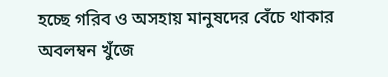হচ্ছে গরিব ও অসহায় মানুষদের বেঁচে থাকার অবলম্বন খুঁজে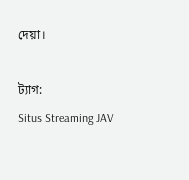দেয়া।

ট্যাগ:
Situs Streaming JAV